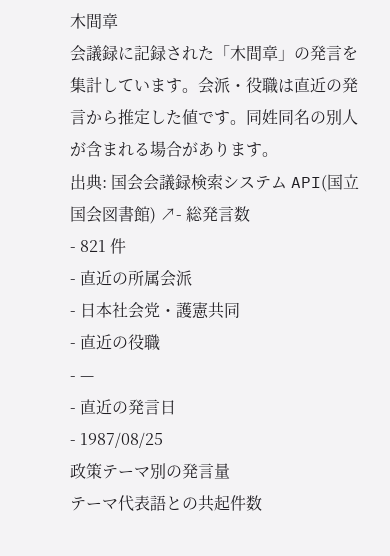木間章
会議録に記録された「木間章」の発言を集計しています。会派・役職は直近の発言から推定した値です。同姓同名の別人が含まれる場合があります。
出典: 国会会議録検索システム API(国立国会図書館) ↗- 総発言数
- 821 件
- 直近の所属会派
- 日本社会党・護憲共同
- 直近の役職
- —
- 直近の発言日
- 1987/08/25
政策テーマ別の発言量
テーマ代表語との共起件数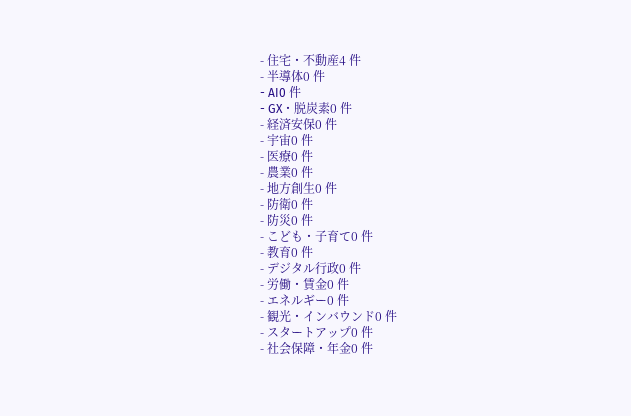- 住宅・不動産4 件
- 半導体0 件
- AI0 件
- GX・脱炭素0 件
- 経済安保0 件
- 宇宙0 件
- 医療0 件
- 農業0 件
- 地方創生0 件
- 防衛0 件
- 防災0 件
- こども・子育て0 件
- 教育0 件
- デジタル行政0 件
- 労働・賃金0 件
- エネルギー0 件
- 観光・インバウンド0 件
- スタートアップ0 件
- 社会保障・年金0 件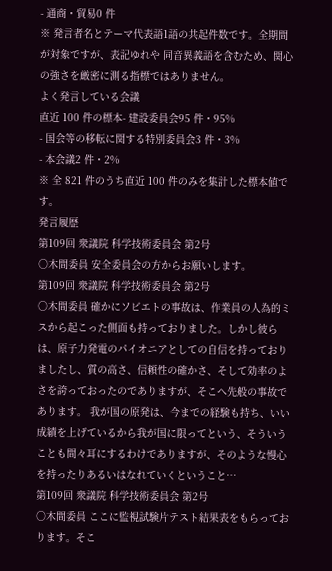- 通商・貿易0 件
※ 発言者名とテーマ代表語1語の共起件数です。全期間が対象ですが、表記ゆれや 同音異義語を含むため、関心の強さを厳密に測る指標ではありません。
よく発言している会議
直近 100 件の標本- 建設委員会95 件・95%
- 国会等の移転に関する特別委員会3 件・3%
- 本会議2 件・2%
※ 全 821 件のうち直近 100 件のみを集計した標本値です。
発言履歴
第109回 衆議院 科学技術委員会 第2号
○木間委員 安全委員会の方からお願いします。
第109回 衆議院 科学技術委員会 第2号
○木間委員 確かにソビエトの事故は、作業員の人為的ミスから起こった側面も持っておりました。しかし彼らは、原子力発電のパイオニアとしての自信を持っておりましたし、質の高さ、信頼性の確かさ、そして効率のよさを誇っておったのでありますが、そこへ先般の事故であります。 我が国の原発は、今までの経験も持ち、いい成績を上げているから我が国に限ってという、そういうことも間々耳にするわけでありますが、そのような慢心を持ったりあるいはなれていくということ…
第109回 衆議院 科学技術委員会 第2号
○木間委員 ここに監視試験片テスト結果表をもらっております。そこ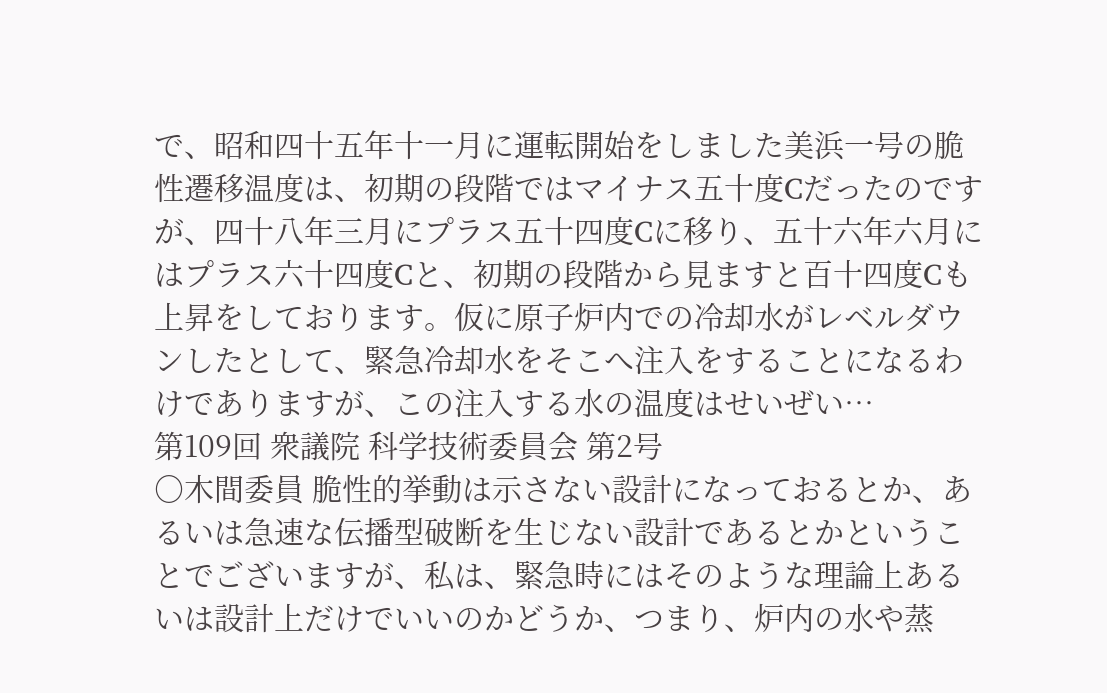で、昭和四十五年十一月に運転開始をしました美浜一号の脆性遷移温度は、初期の段階ではマイナス五十度Cだったのですが、四十八年三月にプラス五十四度Cに移り、五十六年六月にはプラス六十四度Cと、初期の段階から見ますと百十四度Cも上昇をしております。仮に原子炉内での冷却水がレベルダウンしたとして、緊急冷却水をそこへ注入をすることになるわけでありますが、この注入する水の温度はせいぜい…
第109回 衆議院 科学技術委員会 第2号
○木間委員 脆性的挙動は示さない設計になっておるとか、あるいは急速な伝播型破断を生じない設計であるとかということでございますが、私は、緊急時にはそのような理論上あるいは設計上だけでいいのかどうか、つまり、炉内の水や蒸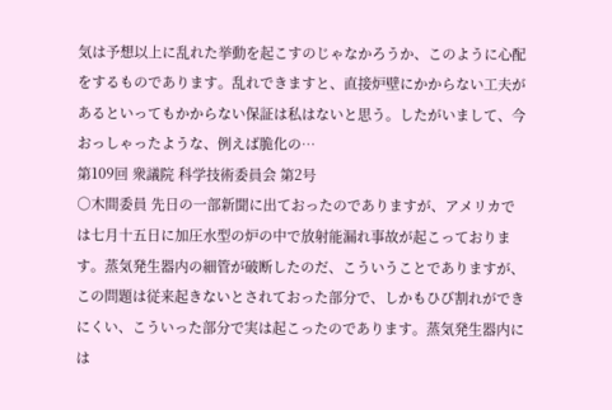気は予想以上に乱れた挙動を起こすのじゃなかろうか、このように心配をするものであります。乱れできますと、直接炉壁にかからない工夫があるといってもかからない保証は私はないと思う。したがいまして、今おっしゃったような、例えば脆化の…
第109回 衆議院 科学技術委員会 第2号
○木間委員 先日の一部新聞に出ておったのでありますが、アメリカでは七月十五日に加圧水型の炉の中で放射能漏れ事故が起こっております。蒸気発生器内の細管が破断したのだ、こういうことでありますが、この問題は従来起きないとされておった部分で、しかもひび割れができにくい、こういった部分で実は起こったのであります。蒸気発生器内には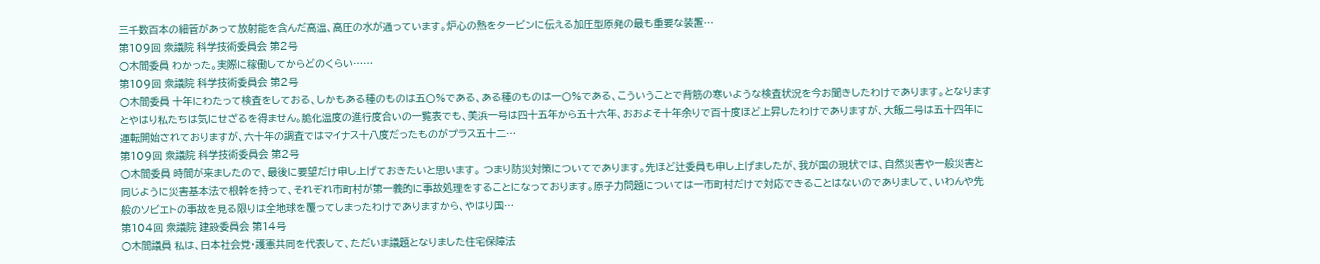三千数百本の細管があって放射能を含んだ高温、高圧の水が通っています。炉心の熱をタービンに伝える加圧型原発の最も重要な装置…
第109回 衆議院 科学技術委員会 第2号
○木間委員 わかった。実際に稼働してからどのくらい……
第109回 衆議院 科学技術委員会 第2号
○木間委員 十年にわたって検査をしておる、しかもある種のものは五〇%である、ある種のものは一〇%である、こういうことで背筋の寒いような検査状況を今お聞きしたわけであります。となりますとやはり私たちは気にせざるを得ません。脆化温度の進行度合いの一覧表でも、美浜一号は四十五年から五十六年、おおよそ十年余りで百十度ほど上昇したわけでありますが、大飯二号は五十四年に運転開始されておりますが、六十年の調査ではマイナス十八度だったものがプラス五十二…
第109回 衆議院 科学技術委員会 第2号
○木間委員 時間が来ましたので、最後に要望だけ申し上げておきたいと思います。 つまり防災対策についてであります。先ほど辻委員も申し上げましたが、我が国の現状では、自然災害や一般災害と同じように災害基本法で根幹を持って、それぞれ市町村が第一義的に事故処理をすることになっております。原子力問題については一市町村だけで対応できることはないのでありまして、いわんや先般のソビエトの事故を見る限りは全地球を覆ってしまったわけでありますから、やはり国…
第104回 衆議院 建設委員会 第14号
○木間議員 私は、日本社会党・護憲共同を代表して、ただいま議題となりました住宅保障法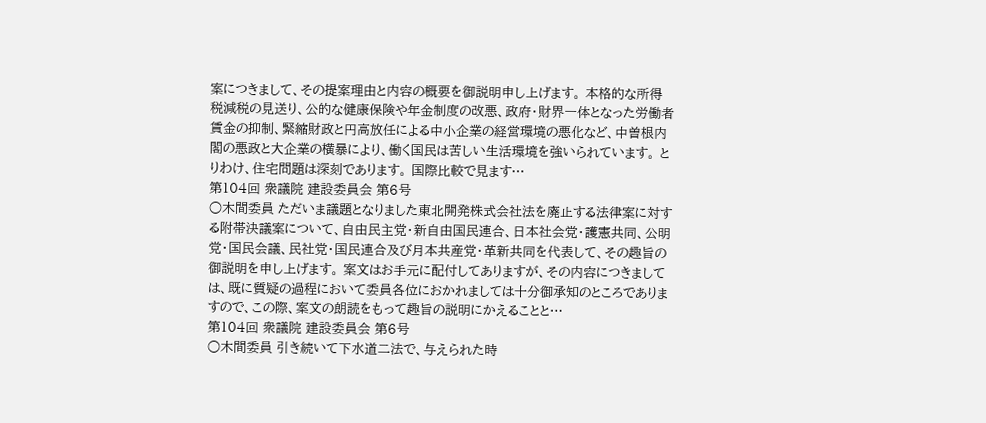案につきまして、その提案理由と内容の概要を御説明申し上げます。 本格的な所得税減税の見送り、公的な健康保険や年金制度の改悪、政府・財界一体となった労働者賃金の抑制、緊縮財政と円高放任による中小企業の経営環境の悪化など、中曽根内閣の悪政と大企業の横暴により、働く国民は苦しい生活環境を強いられています。 とりわけ、住宅問題は深刻であります。 国際比較で見ます…
第104回 衆議院 建設委員会 第6号
○木間委員 ただいま議題となりました東北開発株式会社法を廃止する法律案に対する附帯決議案について、自由民主党・新自由国民連合、日本社会党・護憲共同、公明党・国民会議、民社党・国民連合及び月本共産党・革新共同を代表して、その趣旨の御説明を申し上げます。 案文はお手元に配付してありますが、その内容につきましては、既に質疑の過程において委員各位におかれましては十分御承知のところでありますので、この際、案文の朗読をもって趣旨の説明にかえることと…
第104回 衆議院 建設委員会 第6号
○木間委員 引き続いて下水道二法で、与えられた時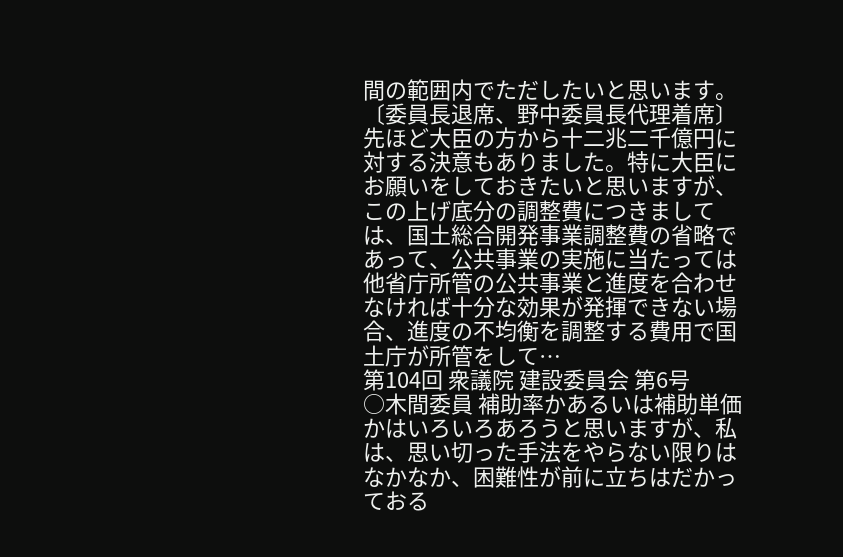間の範囲内でただしたいと思います。 〔委員長退席、野中委員長代理着席〕 先ほど大臣の方から十二兆二千億円に対する決意もありました。特に大臣にお願いをしておきたいと思いますが、この上げ底分の調整費につきましては、国土総合開発事業調整費の省略であって、公共事業の実施に当たっては他省庁所管の公共事業と進度を合わせなければ十分な効果が発揮できない場合、進度の不均衡を調整する費用で国土庁が所管をして…
第104回 衆議院 建設委員会 第6号
○木間委員 補助率かあるいは補助単価かはいろいろあろうと思いますが、私は、思い切った手法をやらない限りはなかなか、困難性が前に立ちはだかっておる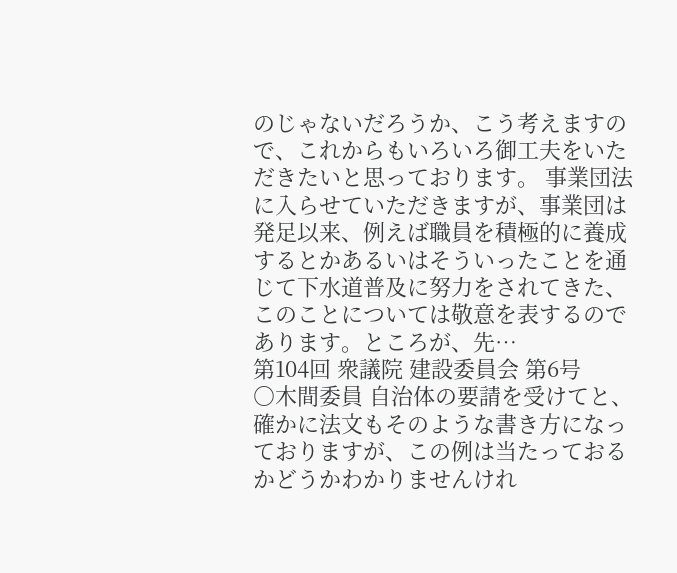のじゃないだろうか、こう考えますので、これからもいろいろ御工夫をいただきたいと思っております。 事業団法に入らせていただきますが、事業団は発足以来、例えば職員を積極的に養成するとかあるいはそういったことを通じて下水道普及に努力をされてきた、このことについては敬意を表するのであります。ところが、先…
第104回 衆議院 建設委員会 第6号
○木間委員 自治体の要請を受けてと、確かに法文もそのような書き方になっておりますが、この例は当たっておるかどうかわかりませんけれ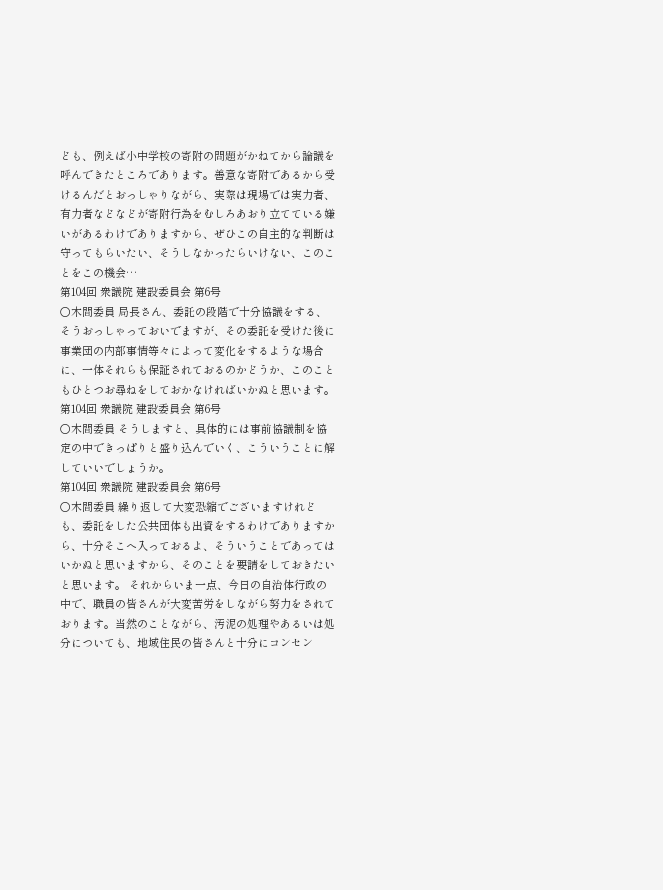ども、例えば小中学校の寄附の問題がかねてから論議を呼んできたところであります。善意な寄附であるから受けるんだとおっしゃりながら、実際は現場では実力者、有力者などなどが寄附行為をむしろあおり立てている嫌いがあるわけでありますから、ぜひこの自主的な判断は守ってもらいたい、そうしなかったらいけない、このことをこの機会…
第104回 衆議院 建設委員会 第6号
○木間委員 局長さん、委託の段階で十分協議をする、そうおっしゃっておいでますが、その委託を受けた後に事業団の内部事情等々によって変化をするような場合に、一体それらも保証されておるのかどうか、このこともひとつお尋ねをしておかなければいかぬと思います。
第104回 衆議院 建設委員会 第6号
○木間委員 そうしますと、具体的には事前協議制を協定の中できっぱりと盛り込んでいく、こういうことに解していいでしょうか。
第104回 衆議院 建設委員会 第6号
○木間委員 繰り返して大変恐縮でございますけれども、委託をした公共団体も出資をするわけでありますから、十分そこへ入っておるよ、そういうことであってはいかぬと思いますから、そのことを要請をしておきたいと思います。 それからいま一点、今日の自治体行政の中で、職員の皆さんが大変苦労をしながら努力をされております。当然のことながら、汚泥の処理やあるいは処分についても、地域住民の皆さんと十分にコンセン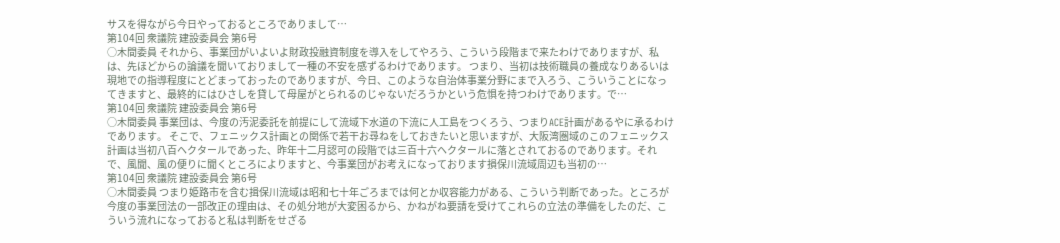サスを得ながら今日やっておるところでありまして…
第104回 衆議院 建設委員会 第6号
○木間委員 それから、事業団がいよいよ財政投融資制度を導入をしてやろう、こういう段階まで来たわけでありますが、私は、先ほどからの論議を聞いておりまして一種の不安を感ずるわけであります。 つまり、当初は技術職員の養成なりあるいは現地での指導程度にとどまっておったのでありますが、今日、このような自治体事業分野にまで入ろう、こういうことになってきますと、最終的にはひさしを貸して母屋がとられるのじゃないだろうかという危惧を持つわけであります。で…
第104回 衆議院 建設委員会 第6号
○木間委員 事業団は、今度の汚泥委託を前提にして流域下水道の下流に人工島をつくろう、つまりACE計画があるやに承るわけであります。 そこで、フェニックス計画との関係で若干お尋ねをしておきたいと思いますが、大阪湾圏域のこのフェニックス計画は当初八百ヘクタールであった、昨年十二月認可の段階では三百十六ヘクタールに落とされておるのであります。それで、風聞、風の便りに聞くところによりますと、今事業団がお考えになっております損保川流域周辺も当初の…
第104回 衆議院 建設委員会 第6号
○木間委員 つまり姫路市を含む揖保川流域は昭和七十年ごろまでは何とか収容能力がある、こういう判断であった。ところが今度の事業団法の一部改正の理由は、その処分地が大変困るから、かねがね要請を受けてこれらの立法の準備をしたのだ、こういう流れになっておると私は判断をせざる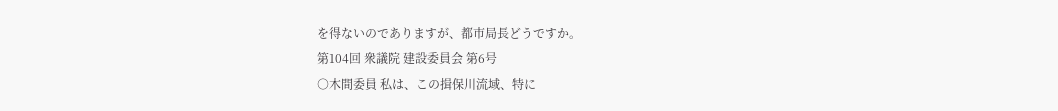を得ないのでありますが、都市局長どうですか。
第104回 衆議院 建設委員会 第6号
○木間委員 私は、この揖保川流域、特に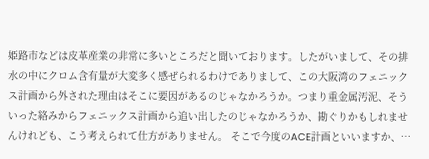姫路市などは皮革産業の非常に多いところだと聞いております。したがいまして、その排水の中にクロム含有量が大変多く感ぜられるわけでありまして、この大阪湾のフェニックス計画から外された理由はそこに要因があるのじゃなかろうか。つまり重金属汚泥、そういった絡みからフェニックス計画から追い出したのじゃなかろうか、勘ぐりかもしれませんけれども、こう考えられて仕方がありません。 そこで今度のACE計画といいますか、…